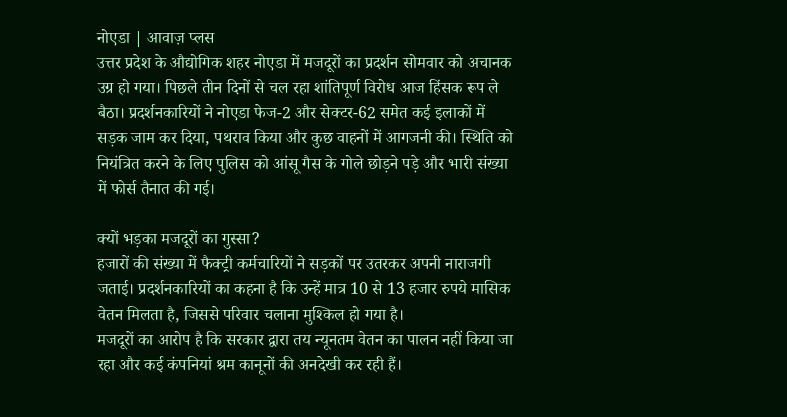नोएडा | आवाज़ प्लस
उत्तर प्रदेश के औद्योगिक शहर नोएडा में मजदूरों का प्रदर्शन सोमवार को अचानक उग्र हो गया। पिछले तीन दिनों से चल रहा शांतिपूर्ण विरोध आज हिंसक रूप ले बैठा। प्रदर्शनकारियों ने नोएडा फेज-2 और सेक्टर-62 समेत कई इलाकों में सड़क जाम कर दिया, पथराव किया और कुछ वाहनों में आगजनी की। स्थिति को नियंत्रित करने के लिए पुलिस को आंसू गैस के गोले छोड़ने पड़े और भारी संख्या में फोर्स तैनात की गई।

क्यों भड़का मजदूरों का गुस्सा?
हजारों की संख्या में फैक्ट्री कर्मचारियों ने सड़कों पर उतरकर अपनी नाराजगी जताई। प्रदर्शनकारियों का कहना है कि उन्हें मात्र 10 से 13 हजार रुपये मासिक वेतन मिलता है, जिससे परिवार चलाना मुश्किल हो गया है।
मजदूरों का आरोप है कि सरकार द्वारा तय न्यूनतम वेतन का पालन नहीं किया जा रहा और कई कंपनियां श्रम कानूनों की अनदेखी कर रही हैं।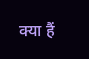क्या हैं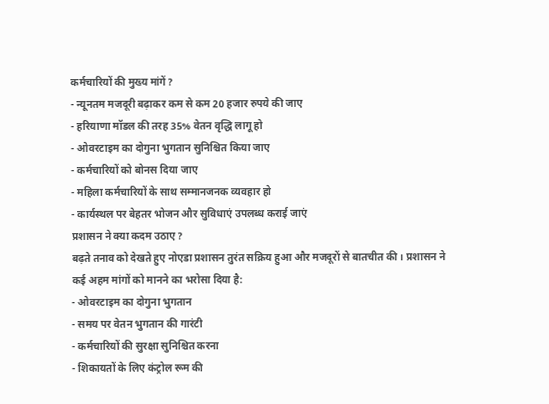कर्मचारियों की मुख्य मांगें?
- न्यूनतम मजदूरी बढ़ाकर कम से कम 20 हजार रुपये की जाए
- हरियाणा मॉडल की तरह 35% वेतन वृद्धि लागू हो
- ओवरटाइम का दोगुना भुगतान सुनिश्चित किया जाए
- कर्मचारियों को बोनस दिया जाए
- महिला कर्मचारियों के साथ सम्मानजनक व्यवहार हो
- कार्यस्थल पर बेहतर भोजन और सुविधाएं उपलब्ध कराई जाएं
प्रशासन ने क्या कदम उठाए?
बढ़ते तनाव को देखते हुए नोएडा प्रशासन तुरंत सक्रिय हुआ और मजदूरों से बातचीत की। प्रशासन ने कई अहम मांगों को मानने का भरोसा दिया है:
- ओवरटाइम का दोगुना भुगतान
- समय पर वेतन भुगतान की गारंटी
- कर्मचारियों की सुरक्षा सुनिश्चित करना
- शिकायतों के लिए कंट्रोल रूम की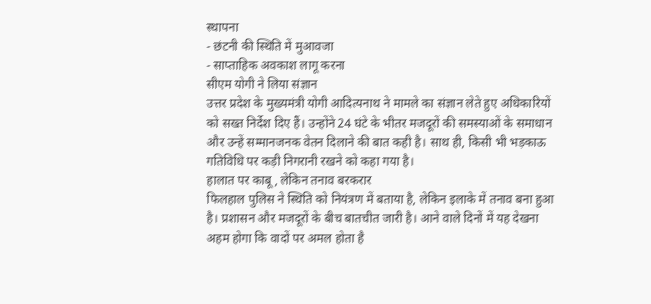स्थापना
- छंटनी की स्थिति में मुआवजा
- साप्ताहिक अवकाश लागू करना
सीएम योगी ने लिया संज्ञान
उत्तर प्रदेश के मुख्यमंत्री योगी आदित्यनाथ ने मामले का संज्ञान लेते हुए अधिकारियों को सख्त निर्देश दिए हैं। उन्होंने 24 घंटे के भीतर मजदूरों की समस्याओं के समाधान और उन्हें सम्मानजनक वेतन दिलाने की बात कही है। साथ ही, किसी भी भड़काऊ गतिविधि पर कड़ी निगरानी रखने को कहा गया है।
हालात पर काबू, लेकिन तनाव बरकरार
फिलहाल पुलिस ने स्थिति को नियंत्रण में बताया है, लेकिन इलाके में तनाव बना हुआ है। प्रशासन और मजदूरों के बीच बातचीत जारी है। आने वाले दिनों में यह देखना अहम होगा कि वादों पर अमल होता है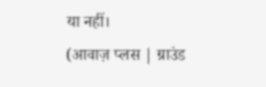या नहीं।
(आवाज़ प्लस | ग्राउंड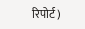रिपोर्ट)